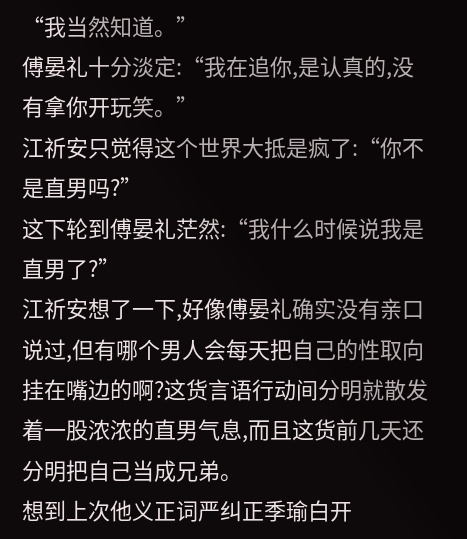“我当然知道。”
傅晏礼十分淡定:“我在追你,是认真的,没有拿你开玩笑。”
江祈安只觉得这个世界大抵是疯了:“你不是直男吗?”
这下轮到傅晏礼茫然:“我什么时候说我是直男了?”
江祈安想了一下,好像傅晏礼确实没有亲口说过,但有哪个男人会每天把自己的性取向挂在嘴边的啊?这货言语行动间分明就散发着一股浓浓的直男气息,而且这货前几天还分明把自己当成兄弟。
想到上次他义正词严纠正季瑜白开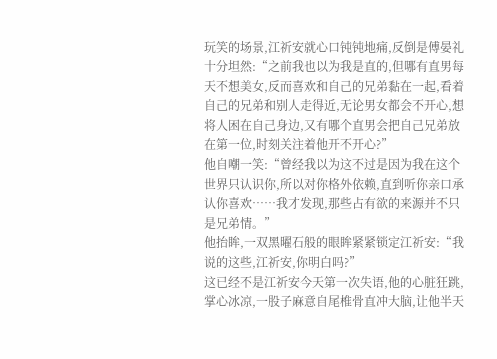玩笑的场景,江祈安就心口钝钝地痛,反倒是傅晏礼十分坦然:“之前我也以为我是直的,但哪有直男每天不想美女,反而喜欢和自己的兄弟黏在一起,看着自己的兄弟和别人走得近,无论男女都会不开心,想将人困在自己身边,又有哪个直男会把自己兄弟放在第一位,时刻关注着他开不开心?”
他自嘲一笑:“曾经我以为这不过是因为我在这个世界只认识你,所以对你格外依赖,直到听你亲口承认你喜欢……我才发现,那些占有欲的来源并不只是兄弟情。”
他抬眸,一双黑曜石般的眼眸紧紧锁定江祈安:“我说的这些,江祈安,你明白吗?”
这已经不是江祈安今天第一次失语,他的心脏狂跳,掌心冰凉,一股子麻意自尾椎骨直冲大脑,让他半天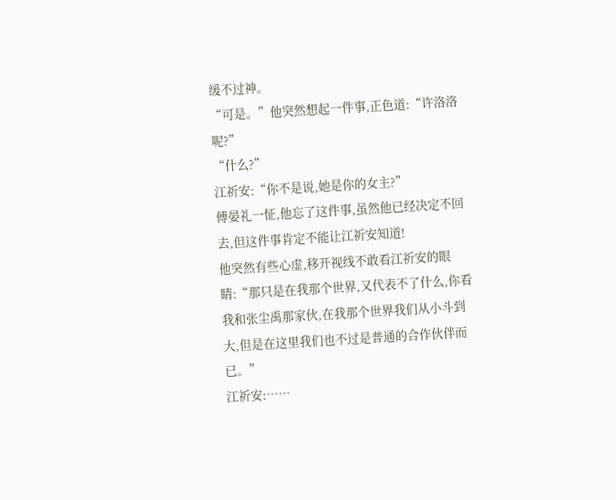缓不过神。
“可是。”他突然想起一件事,正色道:“许洛洛呢?”
“什么?”
江祈安:“你不是说,她是你的女主?”
傅晏礼一怔,他忘了这件事,虽然他已经决定不回去,但这件事肯定不能让江祈安知道!
他突然有些心虚,移开视线不敢看江祈安的眼睛:“那只是在我那个世界,又代表不了什么,你看我和张尘禹那家伙,在我那个世界我们从小斗到大,但是在这里我们也不过是普通的合作伙伴而已。”
江祈安:……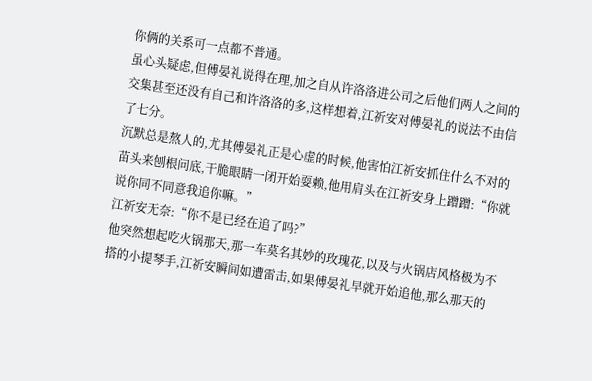你俩的关系可一点都不普通。
虽心头疑虑,但傅晏礼说得在理,加之自从许洛洛进公司之后他们两人之间的交集甚至还没有自己和许洛洛的多,这样想着,江祈安对傅晏礼的说法不由信了七分。
沉默总是熬人的,尤其傅晏礼正是心虚的时候,他害怕江祈安抓住什么不对的苗头来刨根问底,干脆眼睛一闭开始耍赖,他用肩头在江祈安身上蹭蹭:“你就说你同不同意我追你嘛。”
江祈安无奈:“你不是已经在追了吗?”
他突然想起吃火锅那天,那一车莫名其妙的玫瑰花,以及与火锅店风格极为不搭的小提琴手,江祈安瞬间如遭雷击,如果傅晏礼早就开始追他,那么那天的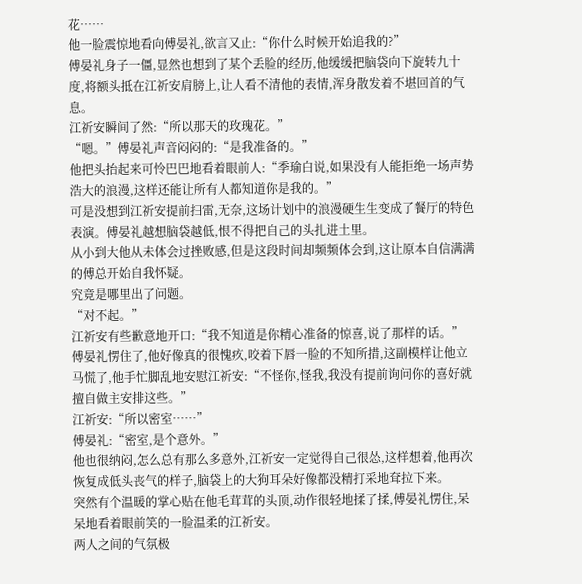花……
他一脸震惊地看向傅晏礼,欲言又止:“你什么时候开始追我的?”
傅晏礼身子一僵,显然也想到了某个丢脸的经历,他缓缓把脑袋向下旋转九十度,将额头抵在江祈安肩膀上,让人看不清他的表情,浑身散发着不堪回首的气息。
江祈安瞬间了然:“所以那天的玫瑰花。”
“嗯。”傅晏礼声音闷闷的:“是我准备的。”
他把头抬起来可怜巴巴地看着眼前人:“季瑜白说,如果没有人能拒绝一场声势浩大的浪漫,这样还能让所有人都知道你是我的。”
可是没想到江祈安提前扫雷,无奈,这场计划中的浪漫硬生生变成了餐厅的特色表演。傅晏礼越想脑袋越低,恨不得把自己的头扎进土里。
从小到大他从未体会过挫败感,但是这段时间却频频体会到,这让原本自信满满的傅总开始自我怀疑。
究竟是哪里出了问题。
“对不起。”
江祈安有些歉意地开口:“我不知道是你精心准备的惊喜,说了那样的话。”
傅晏礼愣住了,他好像真的很愧疚,咬着下唇一脸的不知所措,这副模样让他立马慌了,他手忙脚乱地安慰江祈安:“不怪你,怪我,我没有提前询问你的喜好就擅自做主安排这些。”
江祈安:“所以密室……”
傅晏礼:“密室,是个意外。”
他也很纳闷,怎么总有那么多意外,江祈安一定觉得自己很怂,这样想着,他再次恢复成低头丧气的样子,脑袋上的大狗耳朵好像都没精打采地耷拉下来。
突然有个温暖的掌心贴在他毛茸茸的头顶,动作很轻地揉了揉,傅晏礼愣住,呆呆地看着眼前笑的一脸温柔的江祈安。
两人之间的气氛极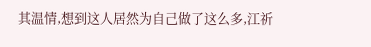其温情,想到这人居然为自己做了这么多,江祈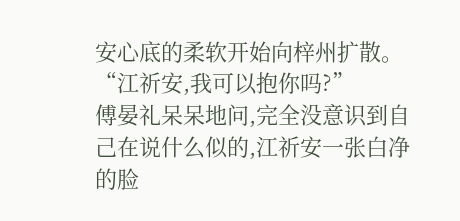安心底的柔软开始向梓州扩散。
“江祈安,我可以抱你吗?”
傅晏礼呆呆地问,完全没意识到自己在说什么似的,江祈安一张白净的脸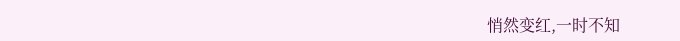悄然变红,一时不知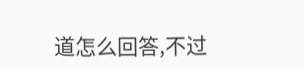道怎么回答,不过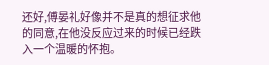还好,傅晏礼好像并不是真的想征求他的同意,在他没反应过来的时候已经跌入一个温暖的怀抱。